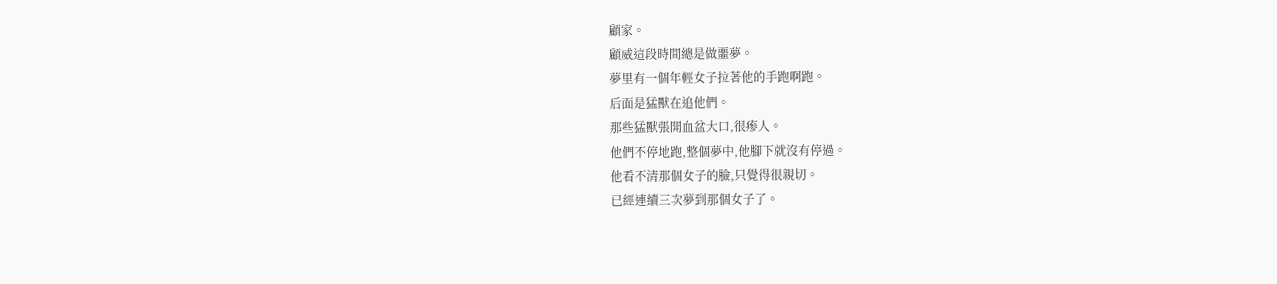顧家。
顧威這段時間總是做噩夢。
夢里有一個年輕女子拉著他的手跑啊跑。
后面是猛獸在追他們。
那些猛獸張開血盆大口,很瘆人。
他們不停地跑,整個夢中,他腳下就沒有停過。
他看不清那個女子的臉,只覺得很親切。
已經連續三次夢到那個女子了。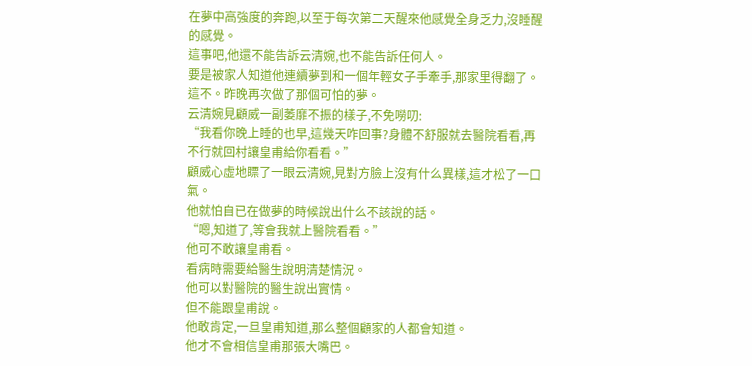在夢中高強度的奔跑,以至于每次第二天醒來他感覺全身乏力,沒睡醒的感覺。
這事吧,他還不能告訴云清婉,也不能告訴任何人。
要是被家人知道他連續夢到和一個年輕女子手牽手,那家里得翻了。
這不。昨晚再次做了那個可怕的夢。
云清婉見顧威一副萎靡不振的樣子,不免嘮叨:
“我看你晚上睡的也早,這幾天咋回事?身體不舒服就去醫院看看,再不行就回村讓皇甫給你看看。”
顧威心虛地瞟了一眼云清婉,見對方臉上沒有什么異樣,這才松了一口氣。
他就怕自已在做夢的時候說出什么不該說的話。
“嗯,知道了,等會我就上醫院看看。”
他可不敢讓皇甫看。
看病時需要給醫生說明清楚情況。
他可以對醫院的醫生說出實情。
但不能跟皇甫說。
他敢肯定,一旦皇甫知道,那么整個顧家的人都會知道。
他才不會相信皇甫那張大嘴巴。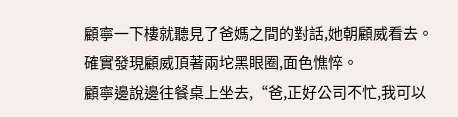顧寧一下樓就聽見了爸媽之間的對話,她朝顧威看去。
確實發現顧威頂著兩坨黑眼圈,面色憔悴。
顧寧邊說邊往餐桌上坐去,“爸,正好公司不忙,我可以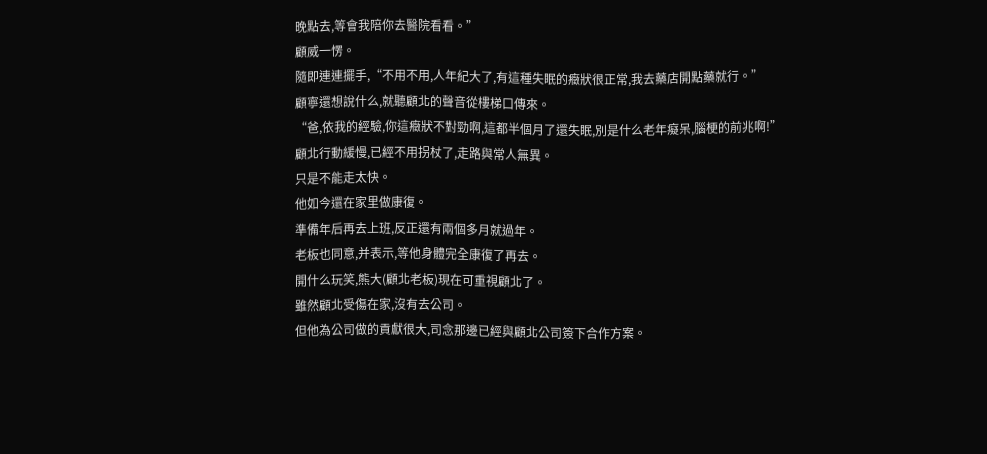晚點去,等會我陪你去醫院看看。”
顧威一愣。
隨即連連擺手,“不用不用,人年紀大了,有這種失眠的癥狀很正常,我去藥店開點藥就行。”
顧寧還想說什么,就聽顧北的聲音從樓梯口傳來。
“爸,依我的經驗,你這癥狀不對勁啊,這都半個月了還失眠,別是什么老年癡呆,腦梗的前兆啊!”
顧北行動緩慢,已經不用拐杖了,走路與常人無異。
只是不能走太快。
他如今還在家里做康復。
準備年后再去上班,反正還有兩個多月就過年。
老板也同意,并表示,等他身體完全康復了再去。
開什么玩笑,熊大(顧北老板)現在可重視顧北了。
雖然顧北受傷在家,沒有去公司。
但他為公司做的貢獻很大,司念那邊已經與顧北公司簽下合作方案。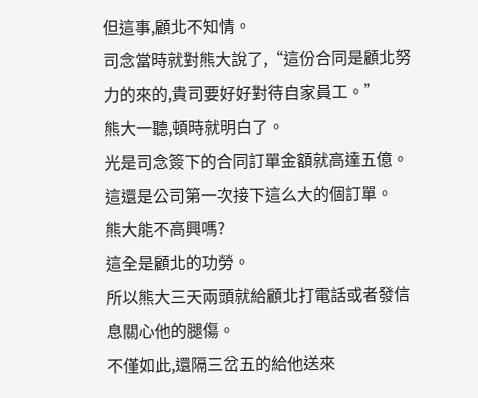但這事,顧北不知情。
司念當時就對熊大說了,“這份合同是顧北努力的來的,貴司要好好對待自家員工。”
熊大一聽,頓時就明白了。
光是司念簽下的合同訂單金額就高達五億。
這還是公司第一次接下這么大的個訂單。
熊大能不高興嗎?
這全是顧北的功勞。
所以熊大三天兩頭就給顧北打電話或者發信息關心他的腿傷。
不僅如此,還隔三岔五的給他送來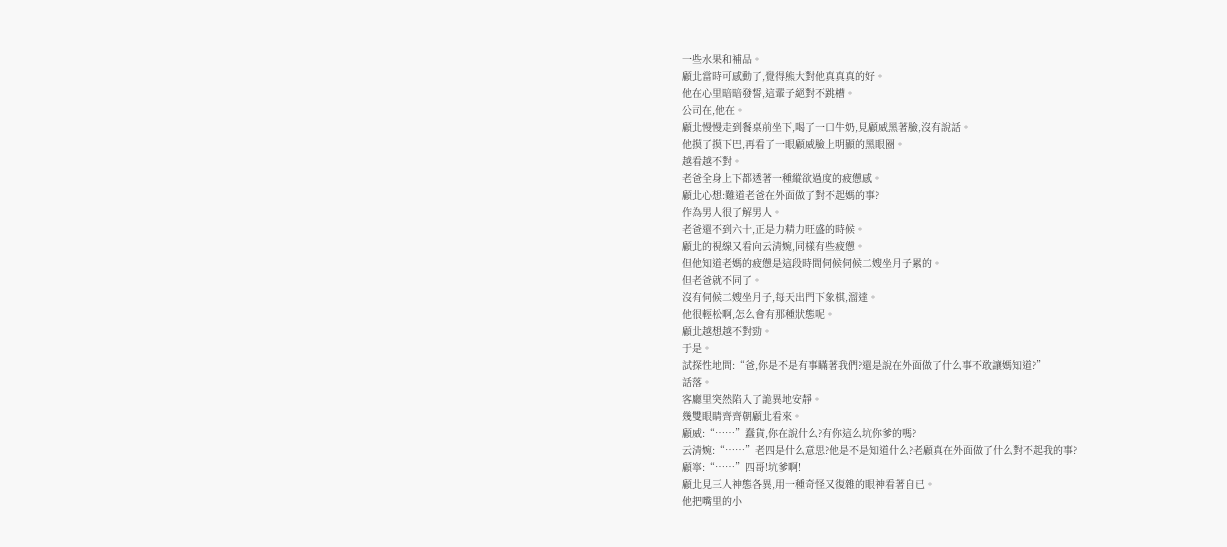一些水果和補品。
顧北當時可感動了,覺得熊大對他真真真的好。
他在心里暗暗發誓,這輩子絕對不跳槽。
公司在,他在。
顧北慢慢走到餐桌前坐下,喝了一口牛奶,見顧威黑著臉,沒有說話。
他摸了摸下巴,再看了一眼顧威臉上明顯的黑眼圈。
越看越不對。
老爸全身上下都透著一種縱欲過度的疲憊感。
顧北心想:難道老爸在外面做了對不起媽的事?
作為男人很了解男人。
老爸還不到六十,正是力精力旺盛的時候。
顧北的視線又看向云清婉,同樣有些疲憊。
但他知道老媽的疲憊是這段時間伺候伺候二嫂坐月子累的。
但老爸就不同了。
沒有伺候二嫂坐月子,每天出門下象棋,溜達。
他很輕松啊,怎么會有那種狀態呢。
顧北越想越不對勁。
于是。
試探性地問:“爸,你是不是有事瞞著我們?還是說在外面做了什么事不敢讓媽知道?”
話落。
客廳里突然陷入了詭異地安靜。
幾雙眼睛齊齊朝顧北看來。
顧威:“……”蠢貨,你在說什么?有你這么坑你爹的嗎?
云清婉:“……”老四是什么意思?他是不是知道什么?老顧真在外面做了什么對不起我的事?
顧寧:“……”四哥!坑爹啊!
顧北見三人神態各異,用一種奇怪又復雜的眼神看著自已。
他把嘴里的小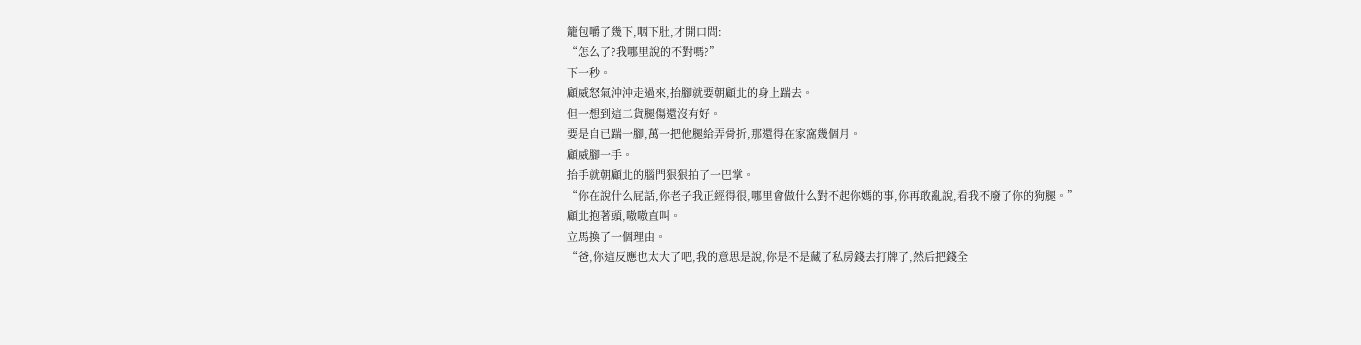籠包嚼了幾下,咽下肚,才開口問:
“怎么了?我哪里說的不對嗎?”
下一秒。
顧威怒氣沖沖走過來,抬腳就要朝顧北的身上踹去。
但一想到這二貨腿傷還沒有好。
要是自已踹一腳,萬一把他腿給弄骨折,那還得在家窩幾個月。
顧威腳一手。
抬手就朝顧北的腦門狠狠拍了一巴掌。
“你在說什么屁話,你老子我正經得很,哪里會做什么對不起你媽的事,你再敢亂說,看我不廢了你的狗腿。”
顧北抱著頭,嗷嗷直叫。
立馬換了一個理由。
“爸,你這反應也太大了吧,我的意思是說,你是不是藏了私房錢去打牌了,然后把錢全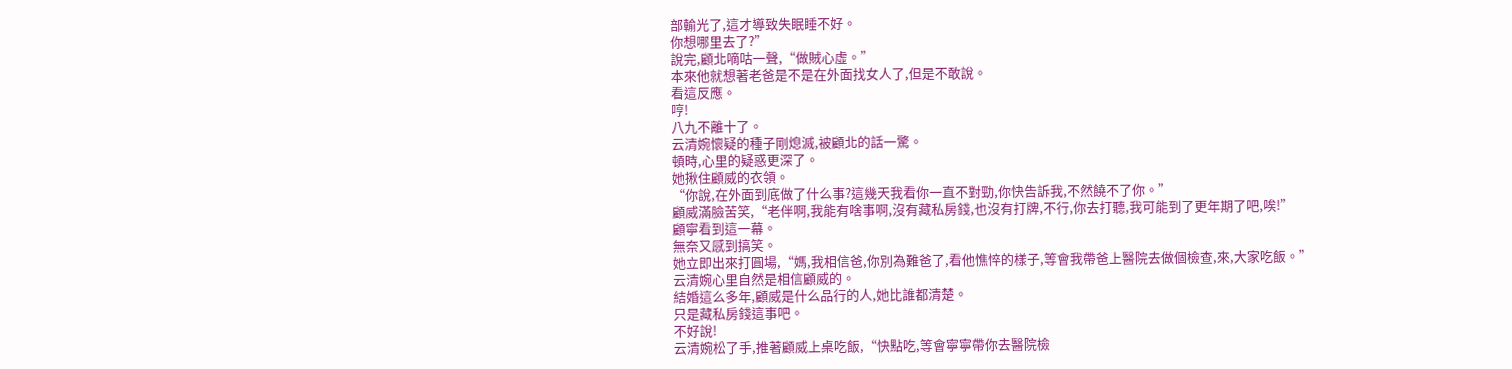部輸光了,這才導致失眠睡不好。
你想哪里去了?”
說完,顧北嘀咕一聲,“做賊心虛。”
本來他就想著老爸是不是在外面找女人了,但是不敢說。
看這反應。
哼!
八九不離十了。
云清婉懷疑的種子剛熄滅,被顧北的話一驚。
頓時,心里的疑惑更深了。
她揪住顧威的衣領。
“你說,在外面到底做了什么事?這幾天我看你一直不對勁,你快告訴我,不然饒不了你。”
顧威滿臉苦笑,“老伴啊,我能有啥事啊,沒有藏私房錢,也沒有打牌,不行,你去打聽,我可能到了更年期了吧,唉!”
顧寧看到這一幕。
無奈又感到搞笑。
她立即出來打圓場,“媽,我相信爸,你別為難爸了,看他憔悴的樣子,等會我帶爸上醫院去做個檢查,來,大家吃飯。”
云清婉心里自然是相信顧威的。
結婚這么多年,顧威是什么品行的人,她比誰都清楚。
只是藏私房錢這事吧。
不好說!
云清婉松了手,推著顧威上桌吃飯,“快點吃,等會寧寧帶你去醫院檢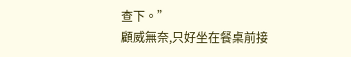查下。”
顧威無奈,只好坐在餐桌前接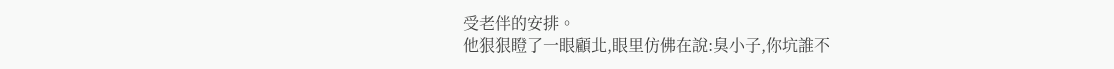受老伴的安排。
他狠狠瞪了一眼顧北,眼里仿佛在說:臭小子,你坑誰不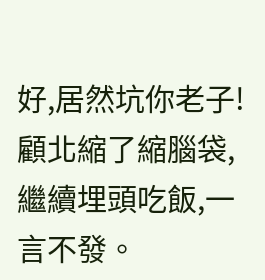好,居然坑你老子!
顧北縮了縮腦袋,繼續埋頭吃飯,一言不發。